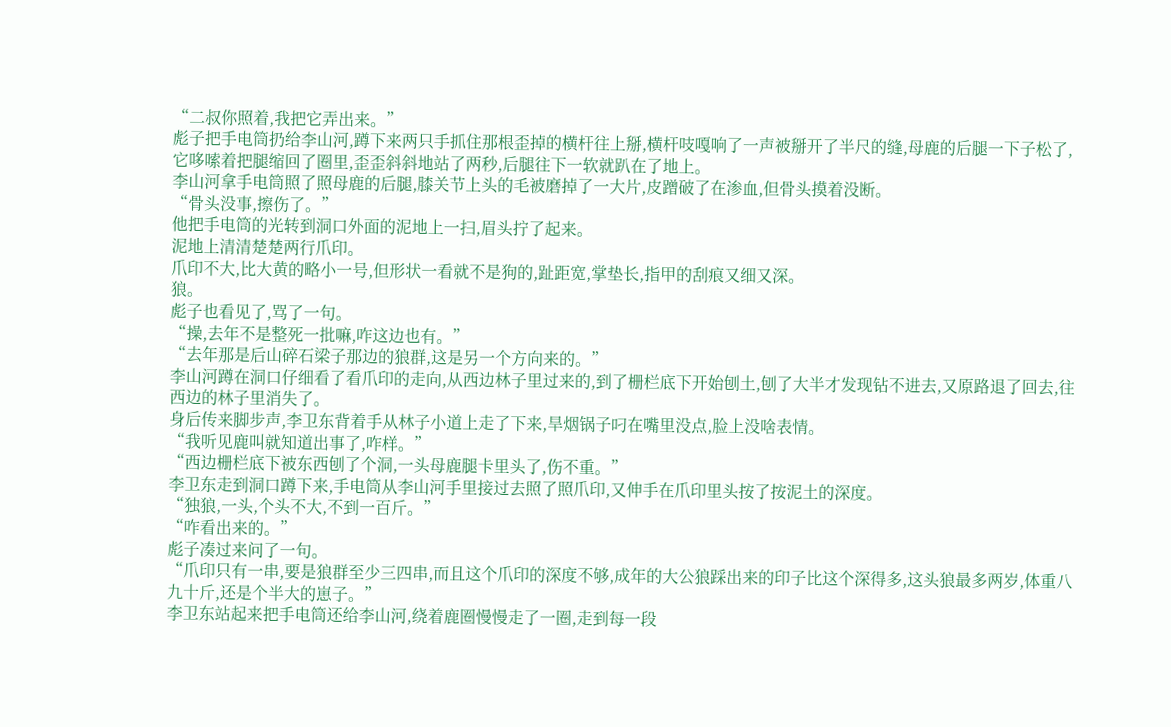“二叔你照着,我把它弄出来。”
彪子把手电筒扔给李山河,蹲下来两只手抓住那根歪掉的横杆往上掰,横杆吱嘎响了一声被掰开了半尺的缝,母鹿的后腿一下子松了,它哆嗦着把腿缩回了圈里,歪歪斜斜地站了两秒,后腿往下一软就趴在了地上。
李山河拿手电筒照了照母鹿的后腿,膝关节上头的毛被磨掉了一大片,皮蹭破了在渗血,但骨头摸着没断。
“骨头没事,擦伤了。”
他把手电筒的光转到洞口外面的泥地上一扫,眉头拧了起来。
泥地上清清楚楚两行爪印。
爪印不大,比大黄的略小一号,但形状一看就不是狗的,趾距宽,掌垫长,指甲的刮痕又细又深。
狼。
彪子也看见了,骂了一句。
“操,去年不是整死一批嘛,咋这边也有。”
“去年那是后山碎石梁子那边的狼群,这是另一个方向来的。”
李山河蹲在洞口仔细看了看爪印的走向,从西边林子里过来的,到了栅栏底下开始刨土,刨了大半才发现钻不进去,又原路退了回去,往西边的林子里消失了。
身后传来脚步声,李卫东背着手从林子小道上走了下来,旱烟锅子叼在嘴里没点,脸上没啥表情。
“我听见鹿叫就知道出事了,咋样。”
“西边栅栏底下被东西刨了个洞,一头母鹿腿卡里头了,伤不重。”
李卫东走到洞口蹲下来,手电筒从李山河手里接过去照了照爪印,又伸手在爪印里头按了按泥土的深度。
“独狼,一头,个头不大,不到一百斤。”
“咋看出来的。”
彪子凑过来问了一句。
“爪印只有一串,要是狼群至少三四串,而且这个爪印的深度不够,成年的大公狼踩出来的印子比这个深得多,这头狼最多两岁,体重八九十斤,还是个半大的崽子。”
李卫东站起来把手电筒还给李山河,绕着鹿圈慢慢走了一圈,走到每一段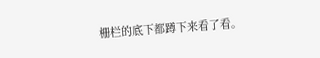栅栏的底下都蹲下来看了看。